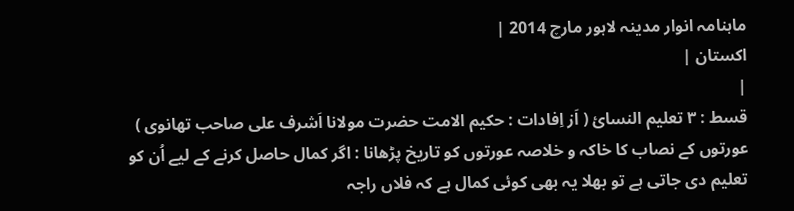ماہنامہ انوار مدینہ لاہور مارچ 2014 |
اكستان |
|
قسط : ٣ تعلیم النسائ ( اَز اِفادات : حکیم الامت حضرت مولانا اَشرف علی صاحب تھانوی ) عورتوں کے نصاب کا خاکہ و خلاصہ عورتوں کو تاریخ پڑھانا : اگر کمال حاصل کرنے کے لیے اُن کو تعلیم دی جاتی ہے تو بھلا یہ بھی کوئی کمال ہے کہ فلاں راجہ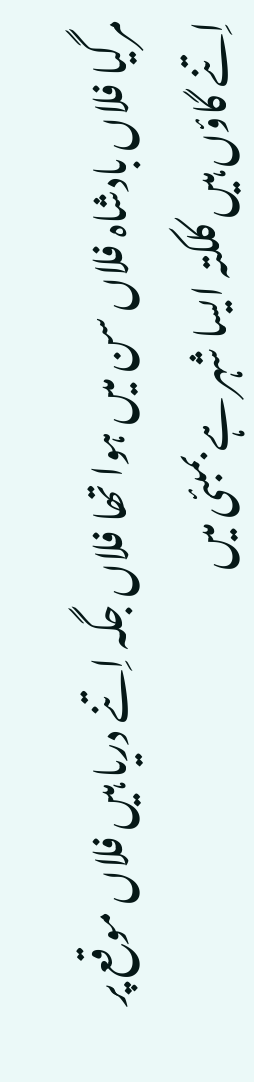مرگیا فلاں بادشاہ فلاں سن میں ہوا تھا فلاں جگہ اِتنے دریا ہیں فلاں موقع پر اِتنے گاؤں ہیں کلکتہ ایسا شہر ہے بمبئی میں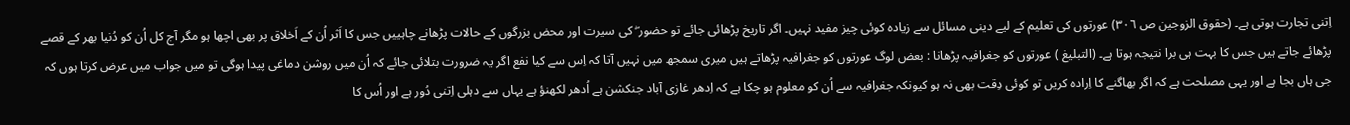اِتنی تجارت ہوتی ہے۔ (حقوق الزوجین ص ٣٠٦) عورتوں کی تعلیم کے لیے دینی مسائل سے زیادہ کوئی چیز مفید نہیں۔ اگر تاریخ پڑھائی جائے تو حضور ۖ کی سیرت اور محض بزرگوں کے حالات پڑھانے چاہییں جس کا اَثر اُن کے اَخلاق پر بھی اچھا ہو مگر آج کل اُن کو دُنیا بھر کے قصے پڑھائے جاتے ہیں جس کا بہت ہی برا نتیجہ ہوتا ہے۔ (التبلیغ ) عورتوں کو جغرافیہ پڑھانا : بعض لوگ عورتوں کو جغرافیہ پڑھاتے ہیں میری سمجھ میں نہیں آتا کہ اِس سے کیا نفع اگر یہ ضرورت بتلائی جائے کہ اُن میں روشن دماغی پیدا ہوگی تو میں جواب میں عرض کرتا ہوں کہ جی ہاں بجا ہے اور یہی مصلحت ہے کہ اگر بھاگنے کا اِرادہ کریں تو کوئی دِقت بھی نہ ہو کیونکہ جغرافیہ سے اُن کو معلوم ہو چکا ہے کہ اِدھر غازی آباد جنکشن ہے اُدھر لکھنؤ ہے یہاں سے دہلی اِتنی دُور ہے اور اُس کا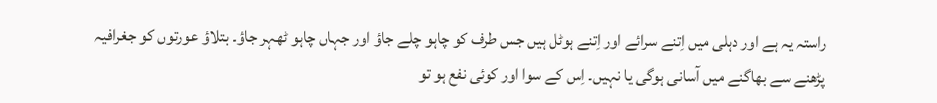راستہ یہ ہے اور دہلی میں اِتنے سرائے اور اِتنے ہوٹل ہیں جس طرف کو چاہو چلے جاؤ اور جہاں چاہو ٹھہر جاؤ۔ بتلاؤ عورتوں کو جغرافیہ پڑھنے سے بھاگنے میں آسانی ہوگی یا نہیں۔ اِس کے سوا اور کوئی نفع ہو تو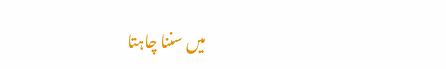میں سننا چاہتا